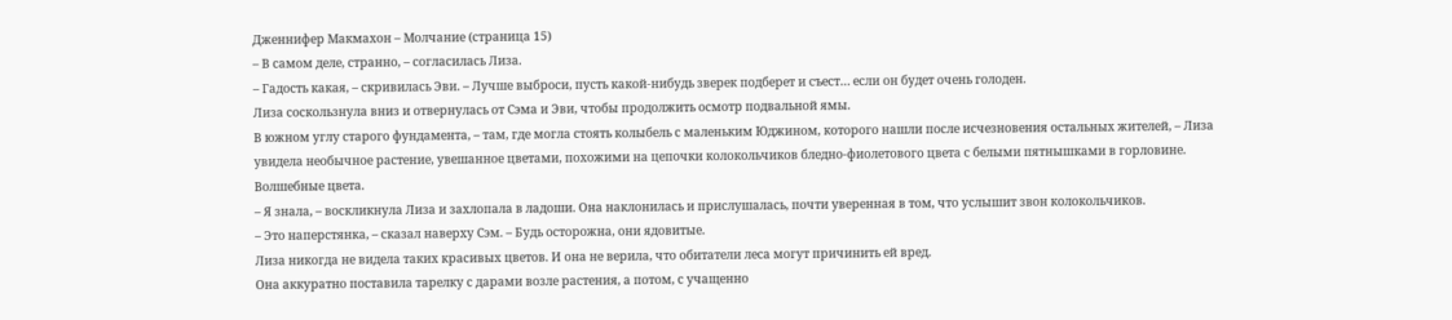Дженнифер Макмахон – Молчание (страница 15)
– В самом деле, странно, – согласилась Лиза.
– Гадость какая, – скривилась Эви. – Лучше выброси, пусть какой-нибудь зверек подберет и съест… если он будет очень голоден.
Лиза соскользнула вниз и отвернулась от Сэма и Эви, чтобы продолжить осмотр подвальной ямы.
В южном углу старого фундамента, – там, где могла стоять колыбель с маленьким Юджином, которого нашли после исчезновения остальных жителей, – Лиза увидела необычное растение, увешанное цветами, похожими на цепочки колокольчиков бледно-фиолетового цвета с белыми пятнышками в горловине. Волшебные цвета.
– Я знала, – воскликнула Лиза и захлопала в ладоши. Она наклонилась и прислушалась, почти уверенная в том, что услышит звон колокольчиков.
– Это наперстянка, – сказал наверху Сэм. – Будь осторожна, они ядовитые.
Лиза никогда не видела таких красивых цветов. И она не верила, что обитатели леса могут причинить ей вред.
Она аккуратно поставила тарелку с дарами возле растения, а потом, с учащенно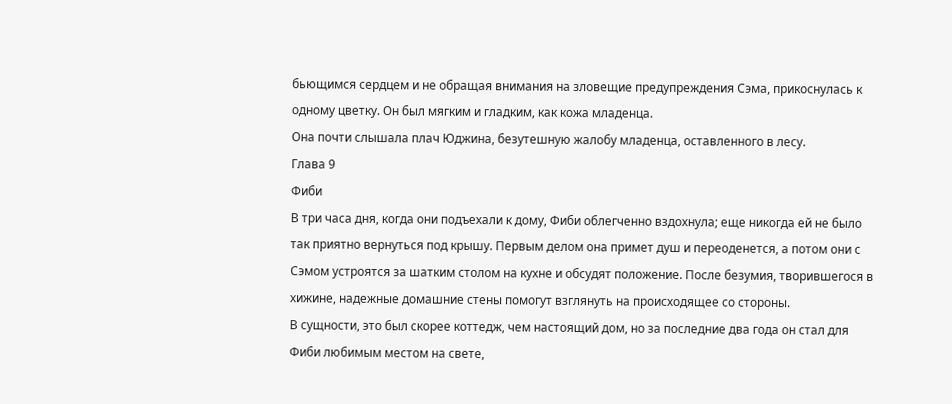бьющимся сердцем и не обращая внимания на зловещие предупреждения Сэма, прикоснулась к одному цветку. Он был мягким и гладким, как кожа младенца.
Она почти слышала плач Юджина, безутешную жалобу младенца, оставленного в лесу.
Глава 9
Фиби
В три часа дня, когда они подъехали к дому, Фиби облегченно вздохнула; еще никогда ей не было так приятно вернуться под крышу. Первым делом она примет душ и переоденется, а потом они с Сэмом устроятся за шатким столом на кухне и обсудят положение. После безумия, творившегося в хижине, надежные домашние стены помогут взглянуть на происходящее со стороны.
В сущности, это был скорее коттедж, чем настоящий дом, но за последние два года он стал для Фиби любимым местом на свете,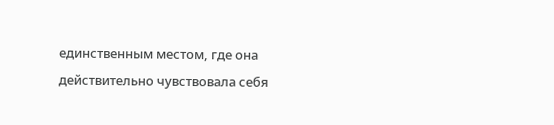единственным местом, где она действительно чувствовала себя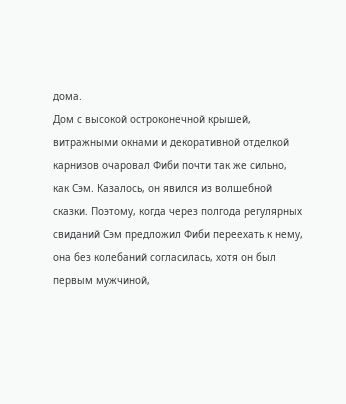дома.
Дом с высокой остроконечной крышей, витражными окнами и декоративной отделкой карнизов очаровал Фиби почти так же сильно, как Сэм. Казалось, он явился из волшебной сказки. Поэтому, когда через полгода регулярных свиданий Сэм предложил Фиби переехать к нему, она без колебаний согласилась, хотя он был первым мужчиной,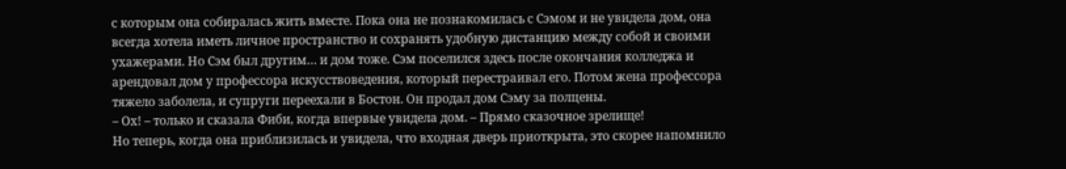с которым она собиралась жить вместе. Пока она не познакомилась с Сэмом и не увидела дом, она всегда хотела иметь личное пространство и сохранять удобную дистанцию между собой и своими ухажерами. Но Сэм был другим… и дом тоже. Сэм поселился здесь после окончания колледжа и арендовал дом у профессора искусствоведения, который перестраивал его. Потом жена профессора тяжело заболела, и супруги переехали в Бостон. Он продал дом Сэму за полцены.
– Ох! – только и сказала Фиби, когда впервые увидела дом. – Прямо сказочное зрелище!
Но теперь, когда она приблизилась и увидела, что входная дверь приоткрыта, это скорее напомнило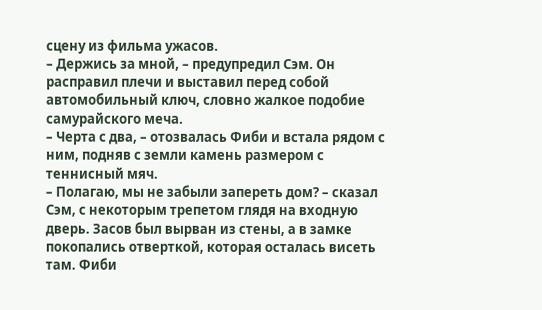сцену из фильма ужасов.
– Держись за мной, – предупредил Сэм. Он расправил плечи и выставил перед собой автомобильный ключ, словно жалкое подобие самурайского меча.
– Черта с два, – отозвалась Фиби и встала рядом с ним, подняв с земли камень размером с теннисный мяч.
– Полагаю, мы не забыли запереть дом? – сказал Сэм, с некоторым трепетом глядя на входную дверь. Засов был вырван из стены, а в замке покопались отверткой, которая осталась висеть там. Фиби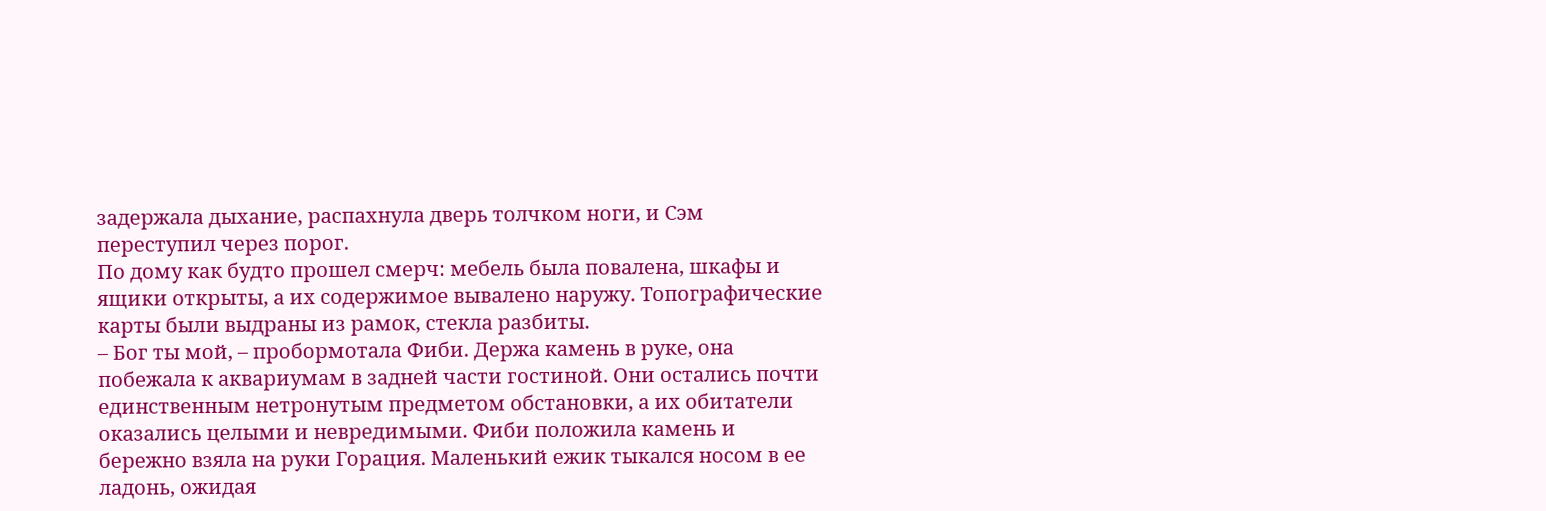задержала дыхание, распахнула дверь толчком ноги, и Сэм переступил через порог.
По дому как будто прошел смерч: мебель была повалена, шкафы и ящики открыты, а их содержимое вывалено наружу. Топографические карты были выдраны из рамок, стекла разбиты.
– Бог ты мой, – пробормотала Фиби. Держа камень в руке, она побежала к аквариумам в задней части гостиной. Они остались почти единственным нетронутым предметом обстановки, а их обитатели оказались целыми и невредимыми. Фиби положила камень и бережно взяла на руки Горация. Маленький ежик тыкался носом в ее ладонь, ожидая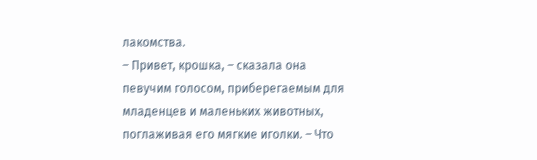лакомства.
– Привет, крошка, – сказала она певучим голосом, приберегаемым для младенцев и маленьких животных, поглаживая его мягкие иголки. – Что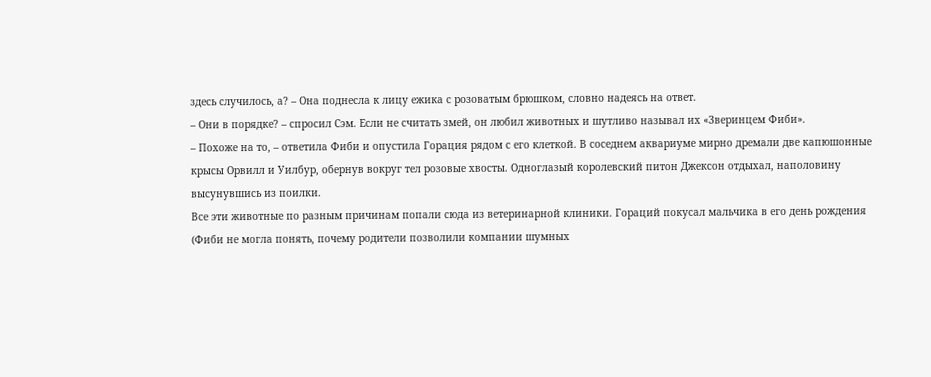здесь случилось, а? – Она поднесла к лицу ежика с розоватым брюшком, словно надеясь на ответ.
– Они в порядке? – спросил Сэм. Если не считать змей, он любил животных и шутливо называл их «Зверинцем Фиби».
– Похоже на то, – ответила Фиби и опустила Горация рядом с его клеткой. В соседнем аквариуме мирно дремали две капюшонные крысы Орвилл и Уилбур, обернув вокруг тел розовые хвосты. Одноглазый королевский питон Джексон отдыхал, наполовину высунувшись из поилки.
Все эти животные по разным причинам попали сюда из ветеринарной клиники. Гораций покусал мальчика в его день рождения (Фиби не могла понять, почему родители позволили компании шумных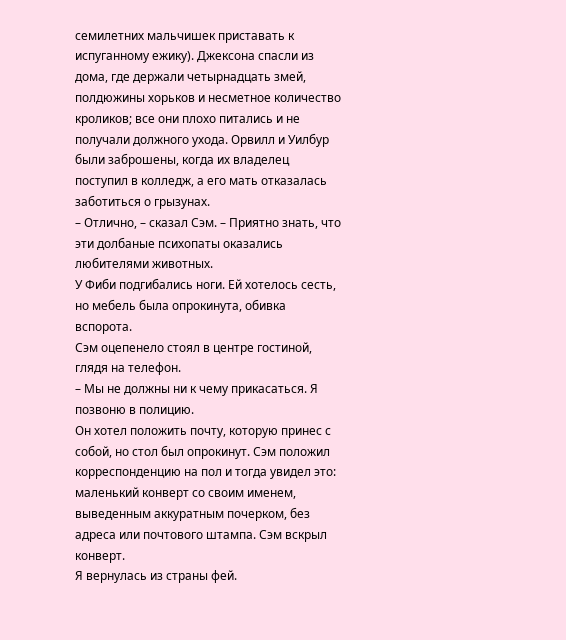семилетних мальчишек приставать к испуганному ежику). Джексона спасли из дома, где держали четырнадцать змей, полдюжины хорьков и несметное количество кроликов; все они плохо питались и не получали должного ухода. Орвилл и Уилбур были заброшены, когда их владелец поступил в колледж, а его мать отказалась заботиться о грызунах.
– Отлично, – сказал Сэм. – Приятно знать, что эти долбаные психопаты оказались любителями животных.
У Фиби подгибались ноги. Ей хотелось сесть, но мебель была опрокинута, обивка вспорота.
Сэм оцепенело стоял в центре гостиной, глядя на телефон.
– Мы не должны ни к чему прикасаться. Я позвоню в полицию.
Он хотел положить почту, которую принес с собой, но стол был опрокинут. Сэм положил корреспонденцию на пол и тогда увидел это: маленький конверт со своим именем, выведенным аккуратным почерком, без адреса или почтового штампа. Сэм вскрыл конверт.
Я вернулась из страны фей.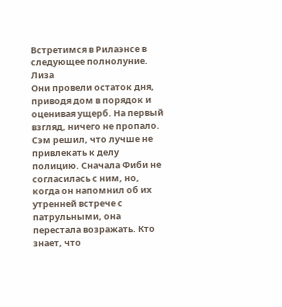Встретимся в Рилаэнсе в следующее полнолуние.
Лиза
Они провели остаток дня, приводя дом в порядок и оценивая ущерб. На первый взгляд, ничего не пропало. Сэм решил, что лучше не привлекать к делу полицию. Сначала Фиби не согласилась с ним, но, когда он напомнил об их утренней встрече с патрульными, она перестала возражать. Кто знает, что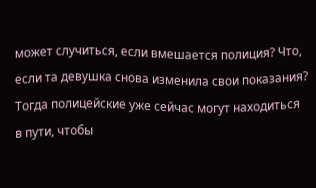может случиться, если вмешается полиция? Что, если та девушка снова изменила свои показания? Тогда полицейские уже сейчас могут находиться в пути, чтобы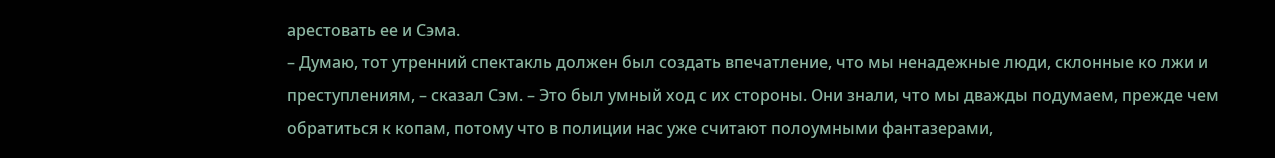арестовать ее и Сэма.
– Думаю, тот утренний спектакль должен был создать впечатление, что мы ненадежные люди, склонные ко лжи и преступлениям, – сказал Сэм. – Это был умный ход с их стороны. Они знали, что мы дважды подумаем, прежде чем обратиться к копам, потому что в полиции нас уже считают полоумными фантазерами,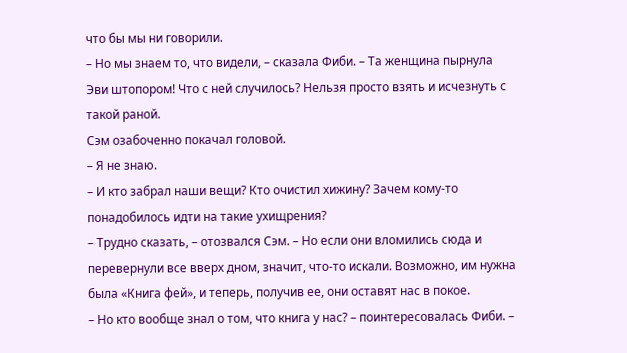что бы мы ни говорили.
– Но мы знаем то, что видели, – сказала Фиби. – Та женщина пырнула Эви штопором! Что с ней случилось? Нельзя просто взять и исчезнуть с такой раной.
Сэм озабоченно покачал головой.
– Я не знаю.
– И кто забрал наши вещи? Кто очистил хижину? Зачем кому-то понадобилось идти на такие ухищрения?
– Трудно сказать, – отозвался Сэм. – Но если они вломились сюда и перевернули все вверх дном, значит, что-то искали. Возможно, им нужна была «Книга фей», и теперь, получив ее, они оставят нас в покое.
– Но кто вообще знал о том, что книга у нас? – поинтересовалась Фиби. –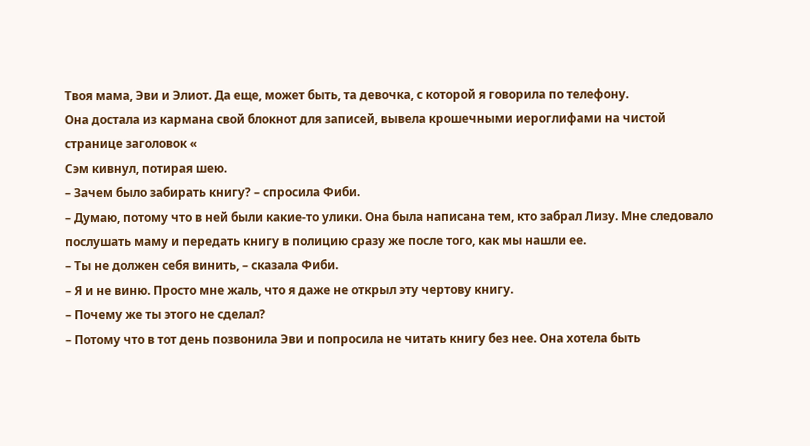Твоя мама, Эви и Элиот. Да еще, может быть, та девочка, с которой я говорила по телефону.
Она достала из кармана свой блокнот для записей, вывела крошечными иероглифами на чистой странице заголовок «
Сэм кивнул, потирая шею.
– Зачем было забирать книгу? – спросила Фиби.
– Думаю, потому что в ней были какие-то улики. Она была написана тем, кто забрал Лизу. Мне следовало послушать маму и передать книгу в полицию сразу же после того, как мы нашли ее.
– Ты не должен себя винить, – сказала Фиби.
– Я и не виню. Просто мне жаль, что я даже не открыл эту чертову книгу.
– Почему же ты этого не сделал?
– Потому что в тот день позвонила Эви и попросила не читать книгу без нее. Она хотела быть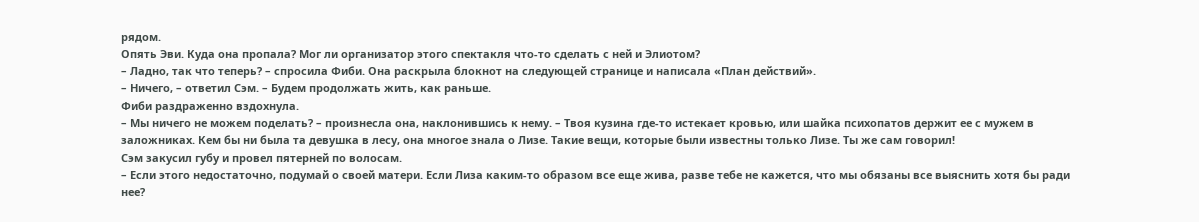рядом.
Опять Эви. Куда она пропала? Мог ли организатор этого спектакля что-то сделать с ней и Элиотом?
– Ладно, так что теперь? – спросила Фиби. Она раскрыла блокнот на следующей странице и написала «План действий».
– Ничего, – ответил Сэм. – Будем продолжать жить, как раньше.
Фиби раздраженно вздохнула.
– Мы ничего не можем поделать? – произнесла она, наклонившись к нему. – Твоя кузина где-то истекает кровью, или шайка психопатов держит ее с мужем в заложниках. Кем бы ни была та девушка в лесу, она многое знала о Лизе. Такие вещи, которые были известны только Лизе. Ты же сам говорил!
Сэм закусил губу и провел пятерней по волосам.
– Если этого недостаточно, подумай о своей матери. Если Лиза каким-то образом все еще жива, разве тебе не кажется, что мы обязаны все выяснить хотя бы ради нее?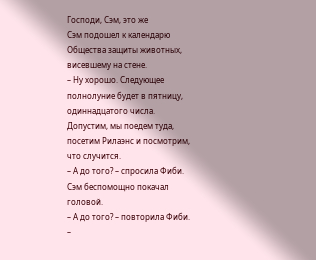Господи, Сэм, это же
Сэм подошел к календарю Общества защиты животных, висевшему на стене.
– Ну хорошо. Следующее полнолуние будет в пятницу, одиннадцатого числа. Допустим, мы поедем туда, посетим Рилаэнс и посмотрим, что случится.
– А до того? – спросила Фиби.
Сэм беспомощно покачал головой.
– А до того? – повторила Фиби. –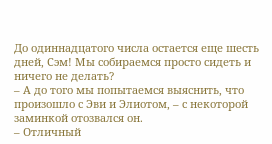До одиннадцатого числа остается еще шесть дней, Сэм! Мы собираемся просто сидеть и ничего не делать?
– А до того мы попытаемся выяснить, что произошло с Эви и Элиотом, – с некоторой заминкой отозвался он.
– Отличный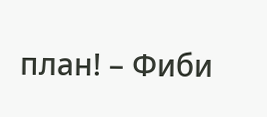план! – Фиби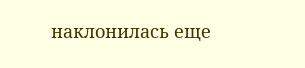наклонилась еще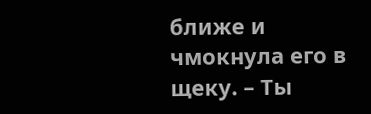ближе и чмокнула его в щеку. – Ты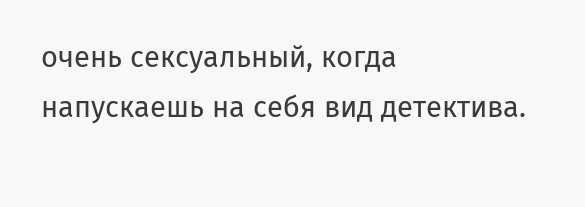очень сексуальный, когда напускаешь на себя вид детектива.